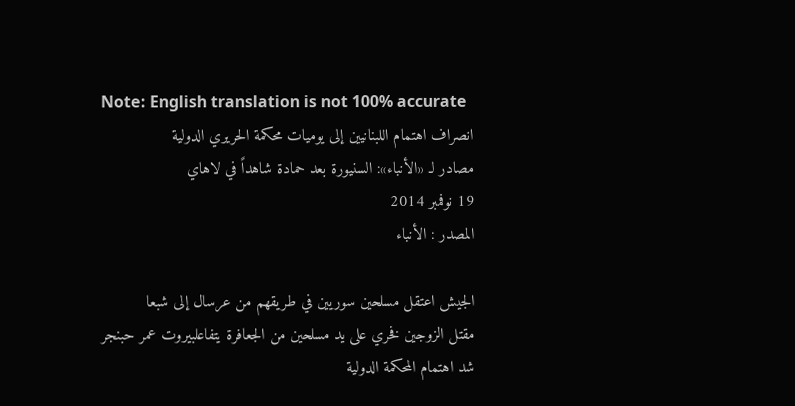Note: English translation is not 100% accurate
انصراف اهتمام اللبنانيين إلى يوميات محكمة الحريري الدولية
مصادر لـ «الأنباء»: السنيورة بعد حمادة شاهداً في لاهاي
19 نوفمبر 2014
المصدر : الأنباء

الجيش اعتقل مسلحين سوريين في طريقهم من عرسال إلى شبعا
مقتل الزوجين فخري على يد مسلحين من الجعافرة يتفاعلبيروت عمر حبنجر
شد اهتمام المحكمة الدولية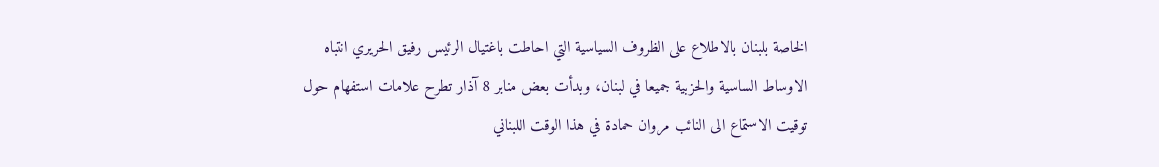الخاصة بلبنان بالاطلاع على الظروف السياسية التي احاطت باغتيال الرئيس رفيق الحريري انتباه الاوساط الساسية والحزبية جميعا في لبنان، وبدأت بعض منابر 8 آذار تطرح علامات استفهام حول توقيت الاستماع الى النائب مروان حمادة في هذا الوقت اللبناني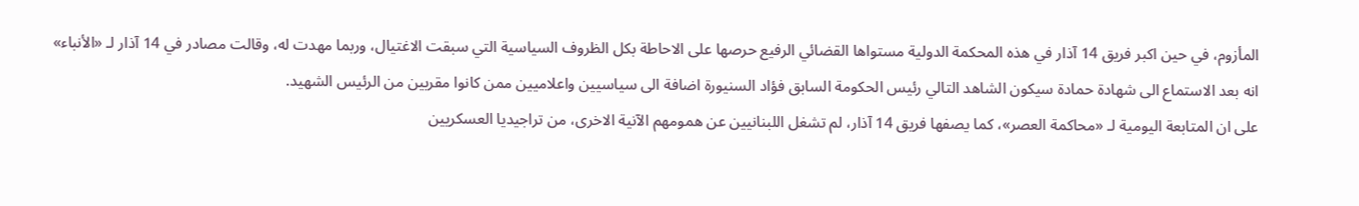المأزوم، في حين اكبر فريق 14 آذار في هذه المحكمة الدولية مستواها القضائي الرفيع حرصها على الاحاطة بكل الظروف السياسية التي سبقت الاغتيال، وربما مهدت له، وقالت مصادر في 14 آذار لـ «الأنباء» انه بعد الاستماع الى شهادة حمادة سيكون الشاهد التالي رئيس الحكومة السابق فؤاد السنيورة اضافة الى سياسيين واعلاميين ممن كانوا مقربين من الرئيس الشهيد.
على ان المتابعة اليومية لـ «محاكمة العصر»، كما يصفها فريق 14 آذار، لم تشغل اللبنانيين عن همومهم الآنية الاخرى، من تراجيديا العسكريين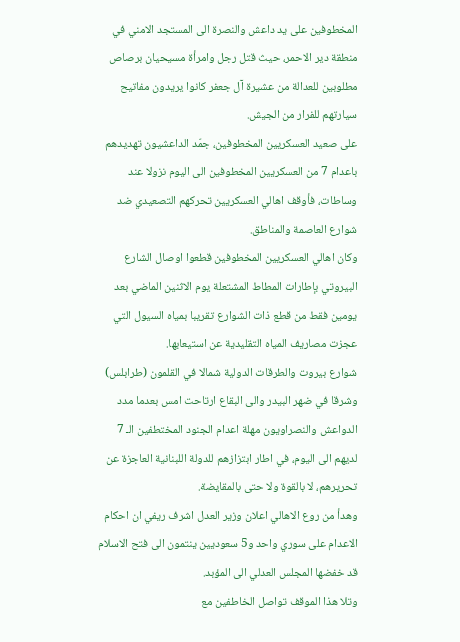المخطوفين على يد داعش والنصرة الى المستجد الامني في منطقة دير الاحمر، حيث قتل رجل وامرأة مسيحيان برصاص مطلوبين للعدالة من عشيرة آل جعفر كانوا يريدون مفاتيح سيارتهم للفرار من الجيش.
على صعيد العسكريين المخطوفين، جمّد الداعشيون تهديدهم باعدام 7 من العسكريين المخطوفين الى اليوم نزولا عند وساطات، فأوقف اهالي العسكريين تحركهم التصعيدي ضد شوارع العاصمة والمناطق.
وكان اهالي العسكريين المخطوفين قطعوا اوصال الشارع البيروتي بإطارات المطاط المشتعلة يوم الاثنين الماضي بعد يومين فقط من قطع ذات الشوارع تقريبا بمياه السيول التي عجزت مصاريف المياه التقليدية عن استيعابها.
شوارع بيروت والطرقات الدولية شمالا في القلمون (طرابلس) وشرقا في ضهر البيدر والى البقاع ارتاحت امس بعدما مدد الدواعش والنصراويون مهلة اعدام الجنود المختطفين الـ 7 لديهم الى اليوم، في اطار ابتزازهم للدولة اللبنانية العاجزة عن تحريرهم، لا بالقوة ولا حتى بالمقايضة.
وهدأ من روع الاهالي اعلان وزير العدل اشرف ريفي ان احكام الاعدام على سوري واحد و5 سعوديين ينتمون الى فتح الاسلام قد خفضها المجلس العدلي الى المؤبد.
وتلا هذا الموقف تواصل الخاطفين مع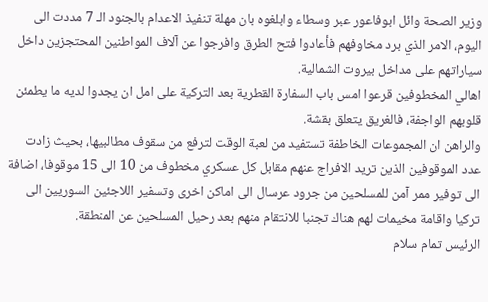وزير الصحة وائل ابوفاعور عبر وسطاء وابلغوه بان مهلة تنفيذ الاعدام بالجنود الـ 7 مددت الى اليوم، الامر الذي برد مخاوفهم فأعادوا فتح الطرق وافرجوا عن آلاف المواطنين المحتجزين داخل سياراتهم على مداخل بيروت الشمالية.
اهالي المخطوفين قرعوا امس باب السفارة القطرية بعد التركية على امل ان يجدوا لديه ما يطمئن قلوبهم الواجفة، فالغريق يتعلق بقشة.
والراهن ان المجموعات الخاطفة تستفيد من لعبة الوقت لترفع من سقوف مطالبيها، بحيث زادت عدد الموقوفين الذين تريد الافراج عنهم مقابل كل عسكري مخطوف من 10 الى 15 موقوفا، اضافة الى توفير ممر آمن للمسلحين من جرود عرسال الى اماكن اخرى وتسفير اللاجئين السوريين الى تركيا واقامة مخيمات لهم هناك تجنبا للانتقام منهم بعد رحيل المسلحين عن المنطقة.
الرئيس تمام سلام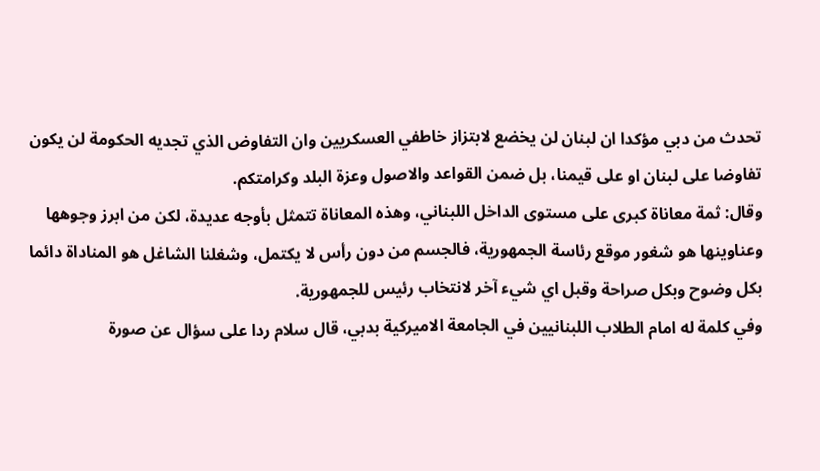تحدث من دبي مؤكدا ان لبنان لن يخضع لابتزاز خاطفي العسكريين وان التفاوض الذي تجديه الحكومة لن يكون تفاوضا على لبنان او على قيمنا، بل ضمن القواعد والاصول وعزة البلد وكرامتكم.
وقال: ثمة معاناة كبرى على مستوى الداخل اللبناني، وهذه المعاناة تتمثل بأوجه عديدة، لكن من ابرز وجوهها وعناوينها هو شغور موقع رئاسة الجمهورية، فالجسم من دون رأس لا يكتمل، وشغلنا الشاغل هو المناداة دائما بكل وضوح وبكل صراحة وقبل اي شيء آخر لانتخاب رئيس للجمهورية.
وفي كلمة له امام الطلاب اللبنانيين في الجامعة الاميركية بدبي، قال سلام ردا على سؤال عن صورة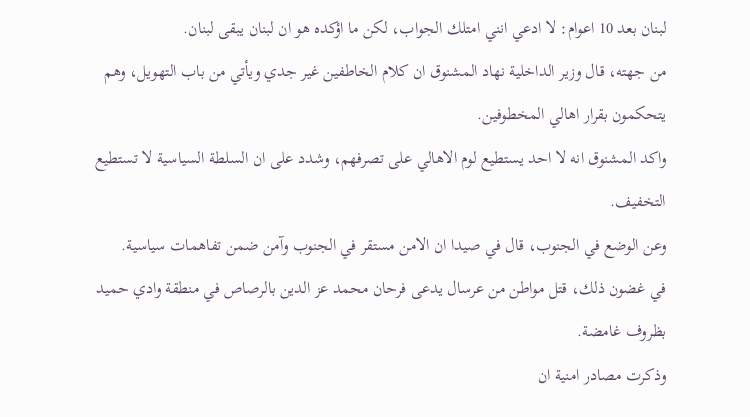لبنان بعد 10 اعوام: لا ادعي انني امتلك الجواب، لكن ما اؤكده هو ان لبنان يبقى لبنان.
من جهته، قال وزير الداخلية نهاد المشنوق ان كلام الخاطفين غير جدي ويأتي من باب التهويل، وهم يتحكمون بقرار اهالي المخطوفين.
واكد المشنوق انه لا احد يستطيع لوم الاهالي على تصرفهم، وشدد على ان السلطة السياسية لا تستطيع التخفيف.
وعن الوضع في الجنوب، قال في صيدا ان الامن مستقر في الجنوب وآمن ضمن تفاهمات سياسية.
في غضون ذلك، قتل مواطن من عرسال يدعى فرحان محمد عز الدين بالرصاص في منطقة وادي حميد بظروف غامضة.
وذكرت مصادر امنية ان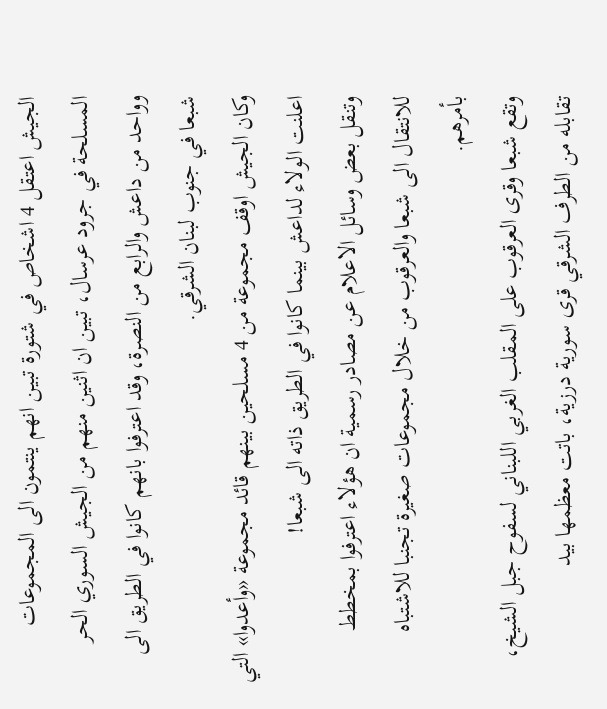الجيش اعتقل 4 اشخاص في شتورة تبين انهم ينتمون الى المجموعات المسلحة في جرود عرسال، تبين ان اثنين منهم من الجيش السوري الحر وواحد من داعش والرابع من النصرة، وقد اعترفوا بانهم كانوا في الطريق الى شبعا في جنوب لبنان الشرقي.
وكان الجيش اوقف مجموعة من 4 مسلحين بينهم قائد مجموعة «وأعدوا» التي اعلنت الولاء لداعش بينما كانوا في الطريق ذاته الى شبعا!
وتنقل بعض وسائل الاعلام عن مصادر رسمية ان هؤلاء اعترفوا بمخطط للانتقال الى شبعا والعرقوب من خلال مجموعات صغيرة تجنبا للاشتباه بأمرهم.
وتقع شبعا وقرى العرقوب على المقلب الغربي اللبناني لسفوح جبل الشيخ، تقابله من الطرف الشرقي قرى سورية درزية، باتت معظمها بيد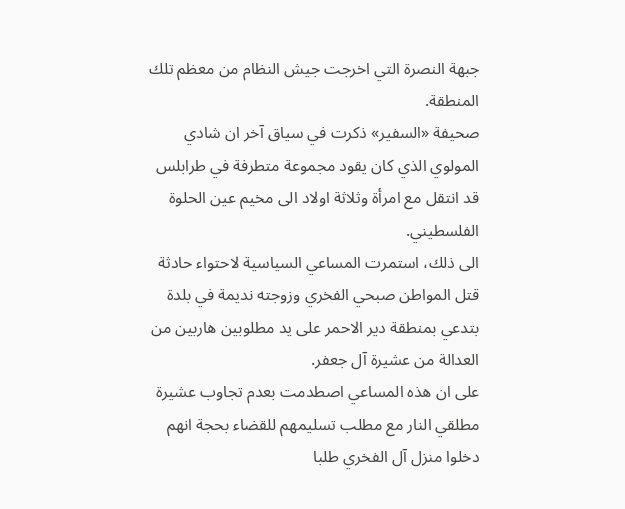جبهة النصرة التي اخرجت جيش النظام من معظم تلك المنطقة.
صحيفة «السفير» ذكرت في سياق آخر ان شادي المولوي الذي كان يقود مجموعة متطرفة في طرابلس قد انتقل مع امرأة وثلاثة اولاد الى مخيم عين الحلوة الفلسطيني.
الى ذلك، استمرت المساعي السياسية لاحتواء حادثة قتل المواطن صبحي الفخري وزوجته نديمة في بلدة بتدعي بمنطقة دير الاحمر على يد مطلوبين هاربين من العدالة من عشيرة آل جعفر.
على ان هذه المساعي اصطدمت بعدم تجاوب عشيرة مطلقي النار مع مطلب تسليمهم للقضاء بحجة انهم دخلوا منزل آل الفخري طلبا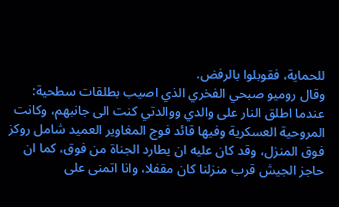للحماية، فقوبلوا بالرفض.
وقال روميو صبحي الفخري الذي اصيب بطلقات سطحية: عندما اطلق النار على والدي ووالدتي كنت الى جانبهم، وكانت المروحية العسكرية وفيها قائد فوج المغاوير العميد شامل روكز فوق المنزل، وقد كان عليه ان يطارد الجناة من فوق، كما ان حاجز الجيش قرب منزلنا كان مقفلا، وانا اتمنى على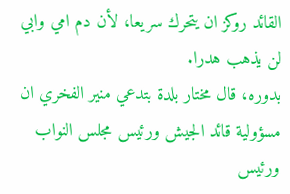القائد روكز ان يتحرك سريعا، لأن دم امي وابي لن يذهب هدرا.
بدوره، قال مختار بلدة بتدعي منير الفخري ان مسؤولية قائد الجيش ورئيس مجلس النواب ورئيس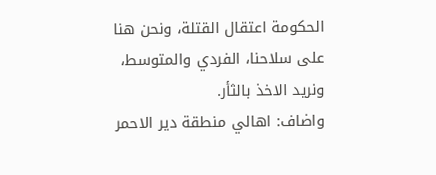الحكومة اعتقال القتلة، ونحن هنا على سلاحنا، الفردي والمتوسط، ونريد الاخذ بالثأر.
واضاف: اهالي منطقة دير الاحمر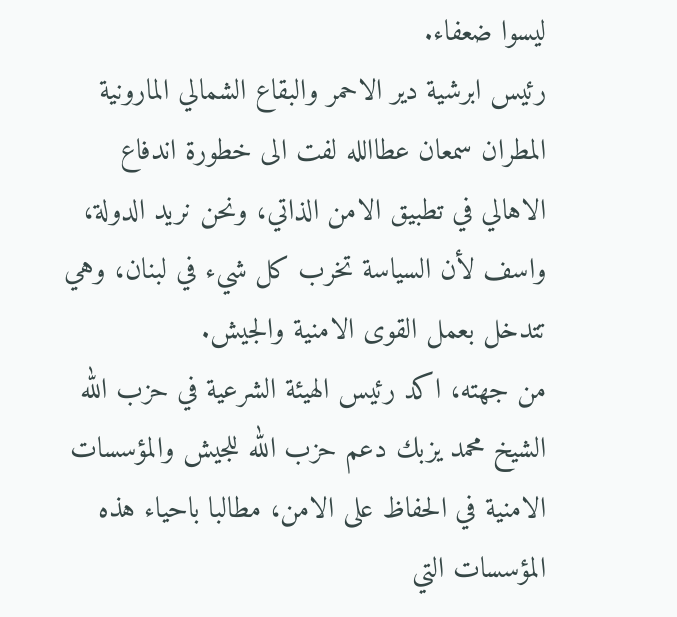ليسوا ضعفاء.
رئيس ابرشية دير الاحمر والبقاع الشمالي المارونية المطران سمعان عطاالله لفت الى خطورة اندفاع الاهالي في تطبيق الامن الذاتي، ونحن نريد الدولة، واسف لأن السياسة تخرب كل شيء في لبنان، وهي تتدخل بعمل القوى الامنية والجيش.
من جهته، اكد رئيس الهيئة الشرعية في حزب الله الشيخ محمد يزبك دعم حزب الله للجيش والمؤسسات الامنية في الحفاظ على الامن، مطالبا باحياء هذه المؤسسات التي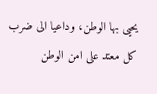يحيى بها الوطن، وداعيا الى ضرب كل معتد على امن الوطن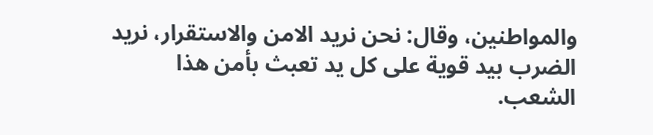والمواطنين، وقال: نحن نريد الامن والاستقرار، نريد الضرب بيد قوية على كل يد تعبث بأمن هذا الشعب.